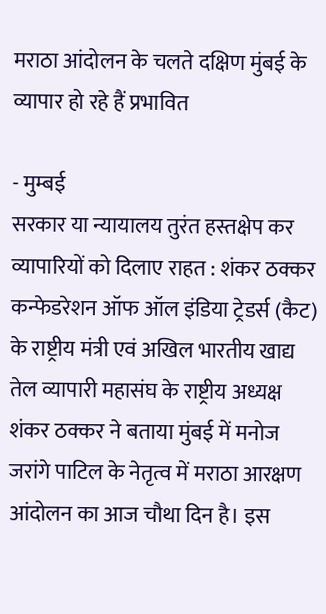मराठा आंदोलन के चलते दक्षिण मुंबई के व्यापार हो रहे हैं प्रभावित

- मुम्बई
सरकार या न्यायालय तुरंत हस्तक्षेप कर व्यापारियों को दिलाए राहत : शंकर ठक्कर
कन्फेडरेशन ऑफ ऑल इंडिया ट्रेडर्स (कैट) के राष्ट्रीय मंत्री एवं अखिल भारतीय खाद्य तेल व्यापारी महासंघ के राष्ट्रीय अध्यक्ष शंकर ठक्कर ने बताया मुंबई में मनोज जरांगे पाटिल के नेतृत्व में मराठा आरक्षण आंदोलन का आज चौथा दिन है। इस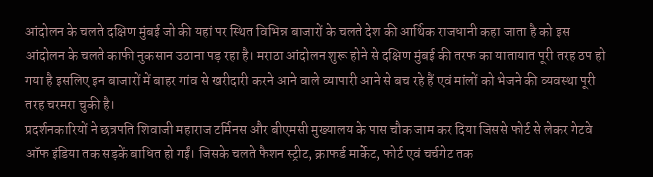आंदोलन के चलते दक्षिण मुंबई जो की यहां पर स्थित विभिन्न बाजारों के चलते देश की आर्थिक राजधानी कहा जाता है को इस आंदोलन के चलते काफी नुकसान उठाना पड़ रहा है। मराठा आंदोलन शुरू होने से दक्षिण मुंबई की तरफ का यातायात पूरी तरह ठप हो गया है इसलिए इन बाजारों में बाहर गांव से खरीदारी करने आने वाले व्यापारी आने से बच रहे हैं एवं मांलों को भेजने की व्यवस्था पूरी तरह चरमरा चुकी है।
प्रदर्शनकारियों ने छत्रपति शिवाजी महाराज टर्मिनस और बीएमसी मुख्यालय के पास चौक जाम कर दिया जिससे फोर्ट से लेकर गेटवे ऑफ इंडिया तक सड़कें बाधित हो गईं। जिसके चलते फैशन स्ट्रीट, क्राफर्ड मार्केट, फोर्ट एवं चर्चगेट तक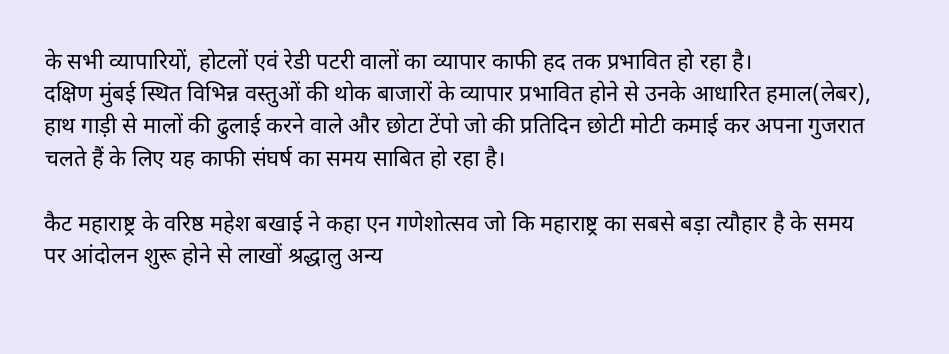के सभी व्यापारियों, होटलों एवं रेडी पटरी वालों का व्यापार काफी हद तक प्रभावित हो रहा है।
दक्षिण मुंबई स्थित विभिन्न वस्तुओं की थोक बाजारों के व्यापार प्रभावित होने से उनके आधारित हमाल(लेबर), हाथ गाड़ी से मालों की ढुलाई करने वाले और छोटा टेंपो जो की प्रतिदिन छोटी मोटी कमाई कर अपना गुजरात चलते हैं के लिए यह काफी संघर्ष का समय साबित हो रहा है।

कैट महाराष्ट्र के वरिष्ठ महेश बखाई ने कहा एन गणेशोत्सव जो कि महाराष्ट्र का सबसे बड़ा त्यौहार है के समय पर आंदोलन शुरू होने से लाखों श्रद्धालु अन्य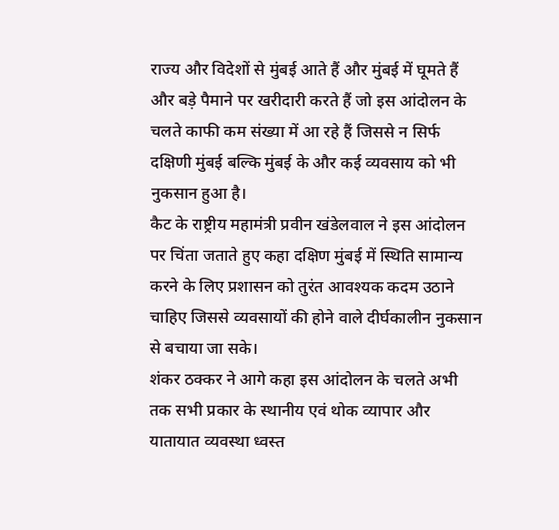राज्य और विदेशों से मुंबई आते हैं और मुंबई में घूमते हैं और बड़े पैमाने पर खरीदारी करते हैं जो इस आंदोलन के चलते काफी कम संख्या में आ रहे हैं जिससे न सिर्फ दक्षिणी मुंबई बल्कि मुंबई के और कई व्यवसाय को भी नुकसान हुआ है।
कैट के राष्ट्रीय महामंत्री प्रवीन खंडेलवाल ने इस आंदोलन पर चिंता जताते हुए कहा दक्षिण मुंबई में स्थिति सामान्य करने के लिए प्रशासन को तुरंत आवश्यक कदम उठाने चाहिए जिससे व्यवसायों की होने वाले दीर्घकालीन नुकसान से बचाया जा सके।
शंकर ठक्कर ने आगे कहा इस आंदोलन के चलते अभी तक सभी प्रकार के स्थानीय एवं थोक व्यापार और यातायात व्यवस्था ध्वस्त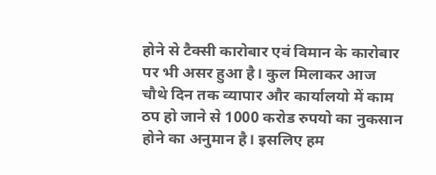होने से टैक्सी कारोबार एवं विमान के कारोबार पर भी असर हुआ है। कुल मिलाकर आज चौथे दिन तक व्यापार और कार्यालयो में काम ठप हो जाने से 1000 करोड रुपयो का नुकसान होने का अनुमान है। इसलिए हम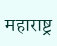महाराष्ट्र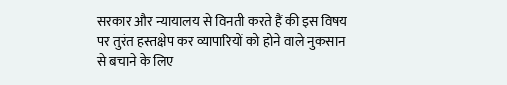सरकार और न्यायालय से विनती करते हैं की इस विषय पर तुरंत हस्तक्षेप कर व्यापारियों को होने वाले नुकसान से बचाने के लिए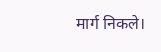मार्ग निकले।